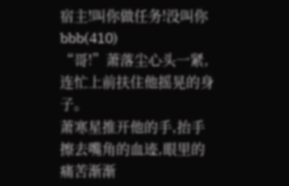宿主!叫你做任务!没叫你bbb(410)
“哥!”萧落尘心头一紧,连忙上前扶住他摇晃的身子。
萧寒星推开他的手,抬手擦去嘴角的血迹,眼里的痛苦渐渐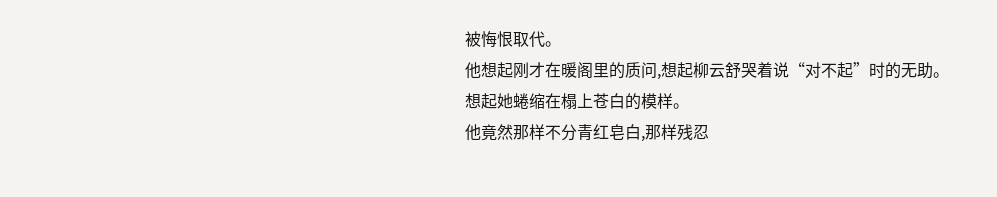被悔恨取代。
他想起刚才在暖阁里的质问,想起柳云舒哭着说“对不起”时的无助。
想起她蜷缩在榻上苍白的模样。
他竟然那样不分青红皂白,那样残忍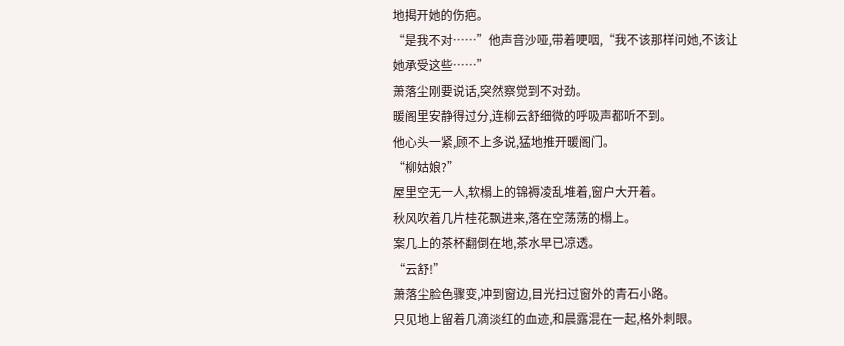地揭开她的伤疤。
“是我不对……”他声音沙哑,带着哽咽,“我不该那样问她,不该让她承受这些……”
萧落尘刚要说话,突然察觉到不对劲。
暖阁里安静得过分,连柳云舒细微的呼吸声都听不到。
他心头一紧,顾不上多说,猛地推开暖阁门。
“柳姑娘?”
屋里空无一人,软榻上的锦褥凌乱堆着,窗户大开着。
秋风吹着几片桂花飘进来,落在空荡荡的榻上。
案几上的茶杯翻倒在地,茶水早已凉透。
“云舒!”
萧落尘脸色骤变,冲到窗边,目光扫过窗外的青石小路。
只见地上留着几滴淡红的血迹,和晨露混在一起,格外刺眼。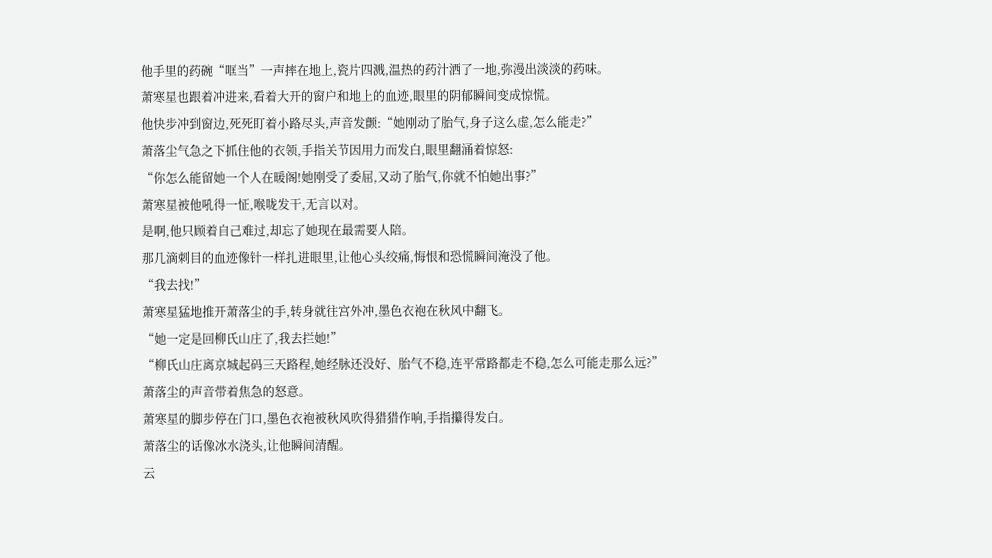他手里的药碗“哐当”一声摔在地上,瓷片四溅,温热的药汁洒了一地,弥漫出淡淡的药味。
萧寒星也跟着冲进来,看着大开的窗户和地上的血迹,眼里的阴郁瞬间变成惊慌。
他快步冲到窗边,死死盯着小路尽头,声音发颤:“她刚动了胎气,身子这么虚,怎么能走?”
萧落尘气急之下抓住他的衣领,手指关节因用力而发白,眼里翻涌着惊怒:
“你怎么能留她一个人在暖阁!她刚受了委屈,又动了胎气,你就不怕她出事?”
萧寒星被他吼得一怔,喉咙发干,无言以对。
是啊,他只顾着自己难过,却忘了她现在最需要人陪。
那几滴刺目的血迹像针一样扎进眼里,让他心头绞痛,悔恨和恐慌瞬间淹没了他。
“我去找!”
萧寒星猛地推开萧落尘的手,转身就往宫外冲,墨色衣袍在秋风中翻飞。
“她一定是回柳氏山庄了,我去拦她!”
“柳氏山庄离京城起码三天路程,她经脉还没好、胎气不稳,连平常路都走不稳,怎么可能走那么远?”
萧落尘的声音带着焦急的怒意。
萧寒星的脚步停在门口,墨色衣袍被秋风吹得猎猎作响,手指攥得发白。
萧落尘的话像冰水浇头,让他瞬间清醒。
云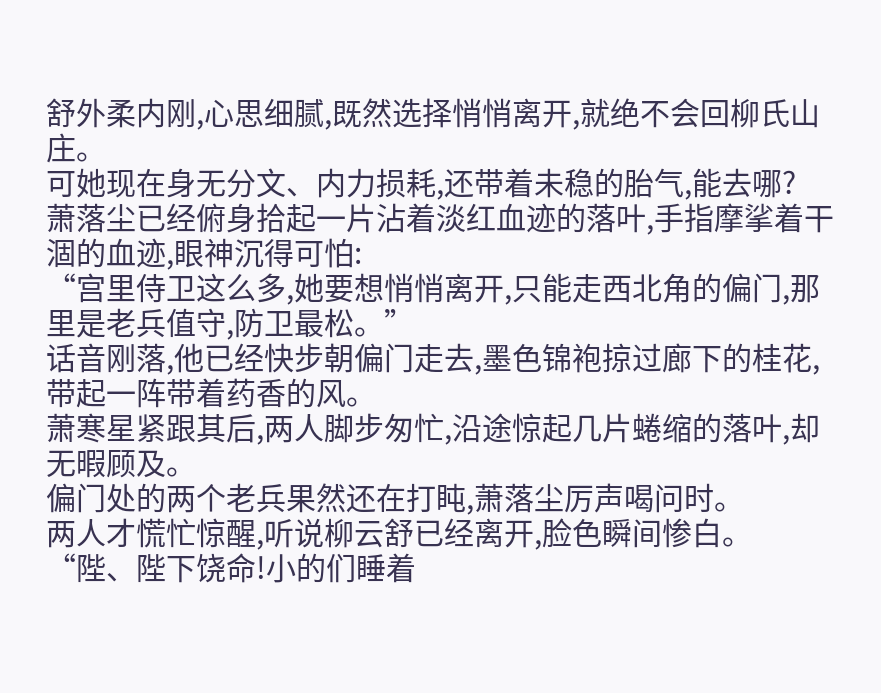舒外柔内刚,心思细腻,既然选择悄悄离开,就绝不会回柳氏山庄。
可她现在身无分文、内力损耗,还带着未稳的胎气,能去哪?
萧落尘已经俯身拾起一片沾着淡红血迹的落叶,手指摩挲着干涸的血迹,眼神沉得可怕:
“宫里侍卫这么多,她要想悄悄离开,只能走西北角的偏门,那里是老兵值守,防卫最松。”
话音刚落,他已经快步朝偏门走去,墨色锦袍掠过廊下的桂花,带起一阵带着药香的风。
萧寒星紧跟其后,两人脚步匆忙,沿途惊起几片蜷缩的落叶,却无暇顾及。
偏门处的两个老兵果然还在打盹,萧落尘厉声喝问时。
两人才慌忙惊醒,听说柳云舒已经离开,脸色瞬间惨白。
“陛、陛下饶命!小的们睡着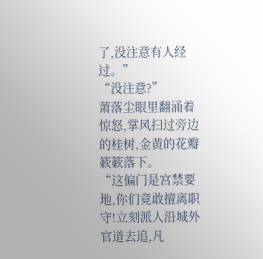了,没注意有人经过。”
“没注意?”
萧落尘眼里翻涌着惊怒,掌风扫过旁边的桂树,金黄的花瓣簌簌落下。
“这偏门是宫禁要地,你们竟敢擅离职守!立刻派人沿城外官道去追,凡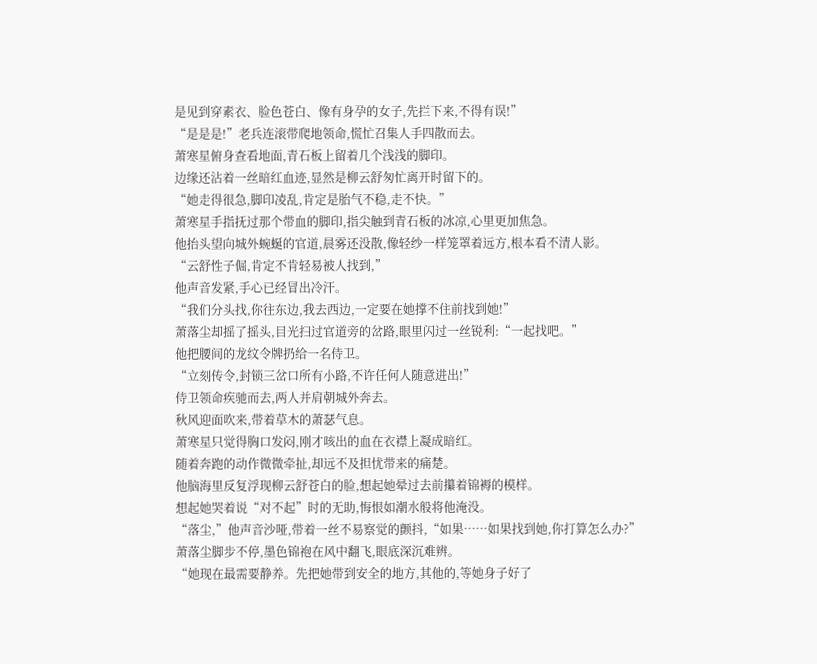是见到穿素衣、脸色苍白、像有身孕的女子,先拦下来,不得有误!”
“是是是!”老兵连滚带爬地领命,慌忙召集人手四散而去。
萧寒星俯身查看地面,青石板上留着几个浅浅的脚印。
边缘还沾着一丝暗红血迹,显然是柳云舒匆忙离开时留下的。
“她走得很急,脚印凌乱,肯定是胎气不稳,走不快。”
萧寒星手指抚过那个带血的脚印,指尖触到青石板的冰凉,心里更加焦急。
他抬头望向城外蜿蜒的官道,晨雾还没散,像轻纱一样笼罩着远方,根本看不清人影。
“云舒性子倔,肯定不肯轻易被人找到,”
他声音发紧,手心已经冒出冷汗。
“我们分头找,你往东边,我去西边,一定要在她撑不住前找到她!”
萧落尘却摇了摇头,目光扫过官道旁的岔路,眼里闪过一丝锐利:“一起找吧。”
他把腰间的龙纹令牌扔给一名侍卫。
“立刻传令,封锁三岔口所有小路,不许任何人随意进出!”
侍卫领命疾驰而去,两人并肩朝城外奔去。
秋风迎面吹来,带着草木的萧瑟气息。
萧寒星只觉得胸口发闷,刚才咳出的血在衣襟上凝成暗红。
随着奔跑的动作微微牵扯,却远不及担忧带来的痛楚。
他脑海里反复浮现柳云舒苍白的脸,想起她晕过去前攥着锦褥的模样。
想起她哭着说“对不起”时的无助,悔恨如潮水般将他淹没。
“落尘,”他声音沙哑,带着一丝不易察觉的颤抖,“如果……如果找到她,你打算怎么办?”
萧落尘脚步不停,墨色锦袍在风中翻飞,眼底深沉难辨。
“她现在最需要静养。先把她带到安全的地方,其他的,等她身子好了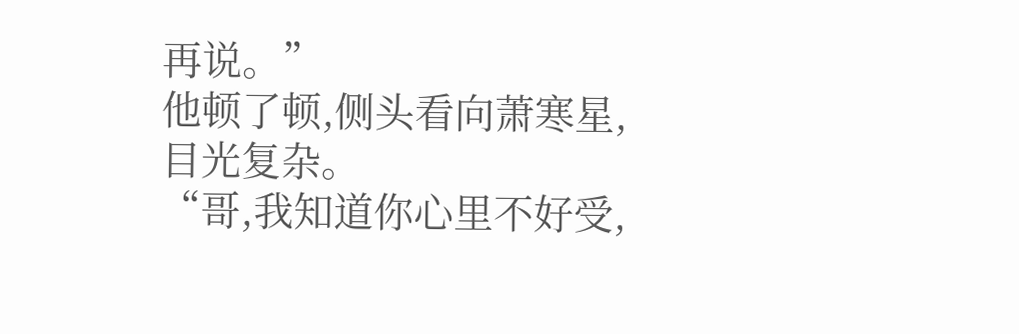再说。”
他顿了顿,侧头看向萧寒星,目光复杂。
“哥,我知道你心里不好受,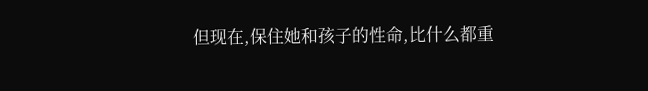但现在,保住她和孩子的性命,比什么都重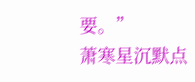要。”
萧寒星沉默点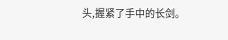头,握紧了手中的长剑。